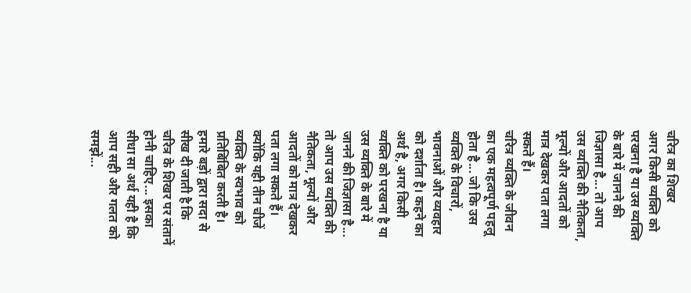चरित्र का शिखर
अगर किसी व्यक्ति को परखना है या उस व्यक्ति के बारे में जानने की जिज्ञासा है... तो आप उस व्यक्ति की नैतिकता, मूल्यों और आदतों को मात्र देखकर पता लगा सकते हैं।
चरित्र व्यक्ति के जीवन का एक महत्वपूर्ण पहलू होता है... जो कि उस व्यक्ति के विचारों, भावनाओं और व्यवहार को दर्शाता है। कहने का अर्थ है, अगर किसी व्यक्ति को परखना है या उस व्यक्ति के बारे में जानने की जिज्ञासा है... तो आप उस व्यक्ति की नैतिकता, मूल्यों और आदतों को मात्र देखकर पता लगा सकते हैं। क्योंकि यही तीन चीजें व्यक्ति के स्वभाव को प्रतिबिंबित करती है। हमारे बड़ों द्वारा सदा से सीख दी जाती है कि चरित्र के शिखर पर संतानें होनी चाहिए... इसका सीधा सा अर्थ यही है कि आप सही और गलत को समझें...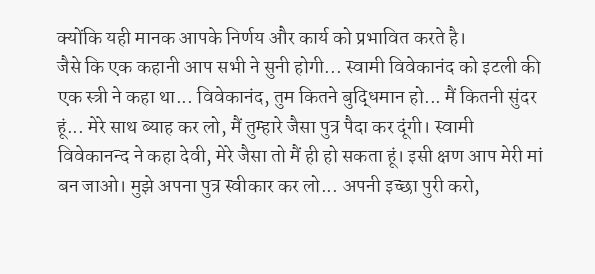क्योंकि यही मानक आपके निर्णय और कार्य को प्रभावित करते है।
जैसे कि एक कहानी आप सभी ने सुनी होगी... स्वामी विवेकानंद को इटली की एक स्त्री ने कहा था... विवेकानंद, तुम कितने बुद्धिमान हो... मैं कितनी सुंदर हूं... मेरे साथ ब्याह कर लो, मैं तुम्हारे जैसा पुत्र पैदा कर दूंगी। स्वामी विवेकानन्द ने कहा देवी, मेरे जैसा तो मैं ही हो सकता हूं। इसी क्षण आप मेरी मां बन जाओ। मुझे अपना पुत्र स्वीकार कर लो... अपनी इच्छा पुरी करो,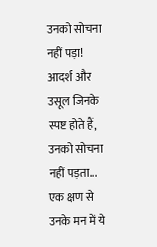उनको सोचना नहीं पड़ा! आदर्श और उसूल जिनके स्पष्ट होते हैं, उनको सोचना नहीं पड़ता... एक क्षण से उनके मन में ये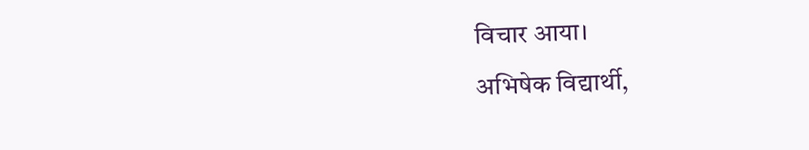विचार आया।
अभिषेक विद्यार्थी,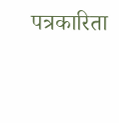पत्रकारिता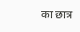का छात्र